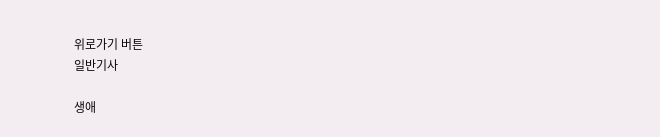위로가기 버튼
일반기사

생애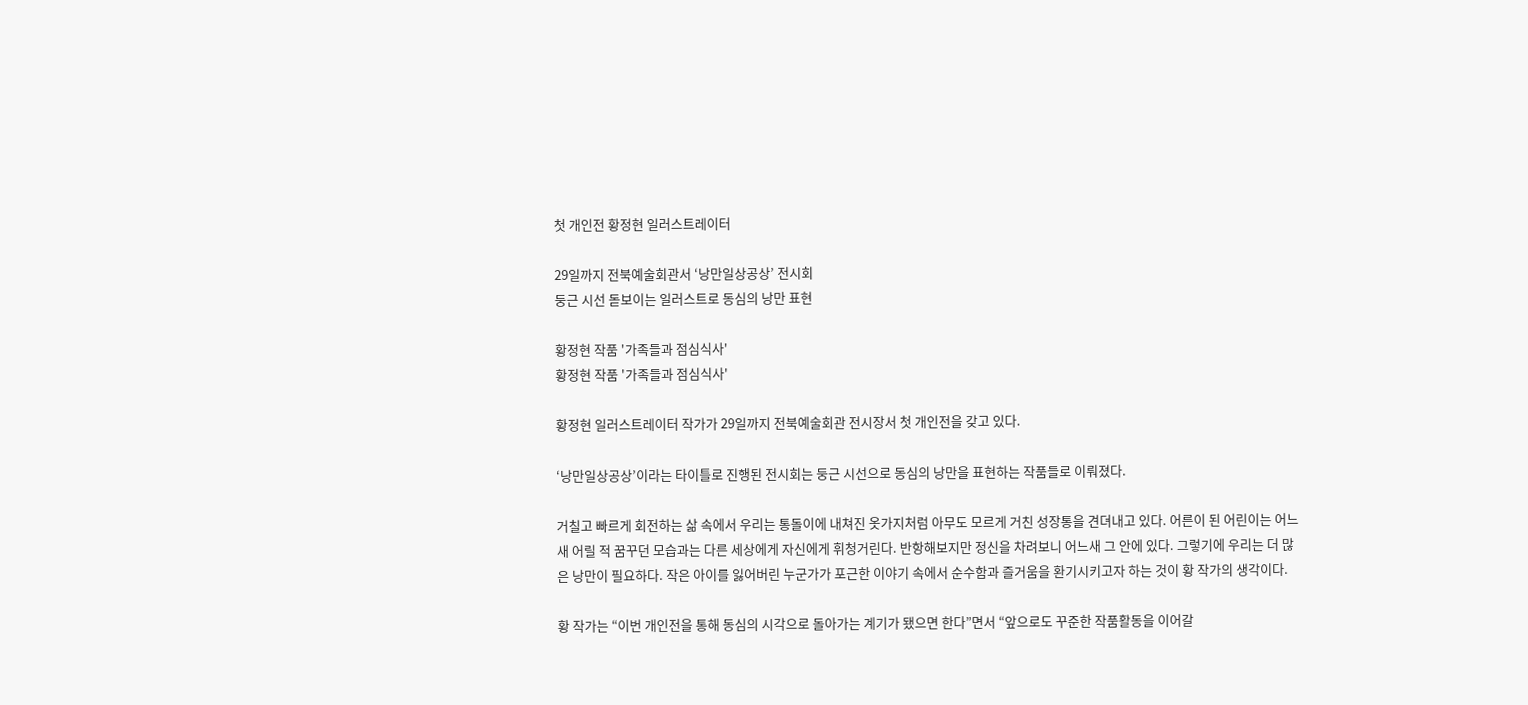첫 개인전 황정현 일러스트레이터

29일까지 전북예술회관서 ‘낭만일상공상’ 전시회
둥근 시선 돋보이는 일러스트로 동심의 낭만 표현

황정현 작품 '가족들과 점심식사'
황정현 작품 '가족들과 점심식사'

황정현 일러스트레이터 작가가 29일까지 전북예술회관 전시장서 첫 개인전을 갖고 있다.

‘낭만일상공상’이라는 타이틀로 진행된 전시회는 둥근 시선으로 동심의 낭만을 표현하는 작품들로 이뤄졌다.

거칠고 빠르게 회전하는 삶 속에서 우리는 통돌이에 내쳐진 옷가지처럼 아무도 모르게 거친 성장통을 견뎌내고 있다. 어른이 된 어린이는 어느새 어릴 적 꿈꾸던 모습과는 다른 세상에게 자신에게 휘청거린다. 반항해보지만 정신을 차려보니 어느새 그 안에 있다. 그렇기에 우리는 더 많은 낭만이 필요하다. 작은 아이를 잃어버린 누군가가 포근한 이야기 속에서 순수함과 즐거움을 환기시키고자 하는 것이 황 작가의 생각이다.

황 작가는 “이번 개인전을 통해 동심의 시각으로 돌아가는 계기가 됐으면 한다”면서 “앞으로도 꾸준한 작품활동을 이어갈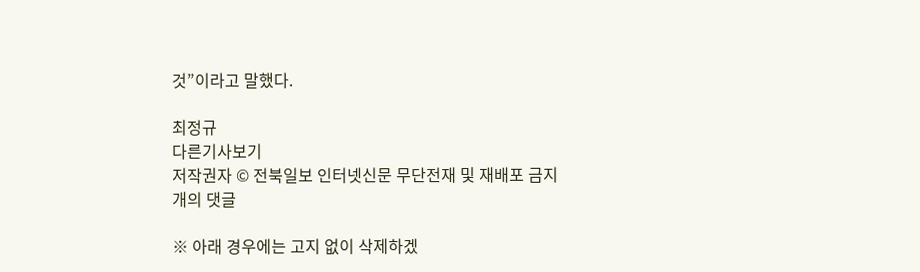것”이라고 말했다.

최정규
다른기사보기
저작권자 © 전북일보 인터넷신문 무단전재 및 재배포 금지
개의 댓글

※ 아래 경우에는 고지 없이 삭제하겠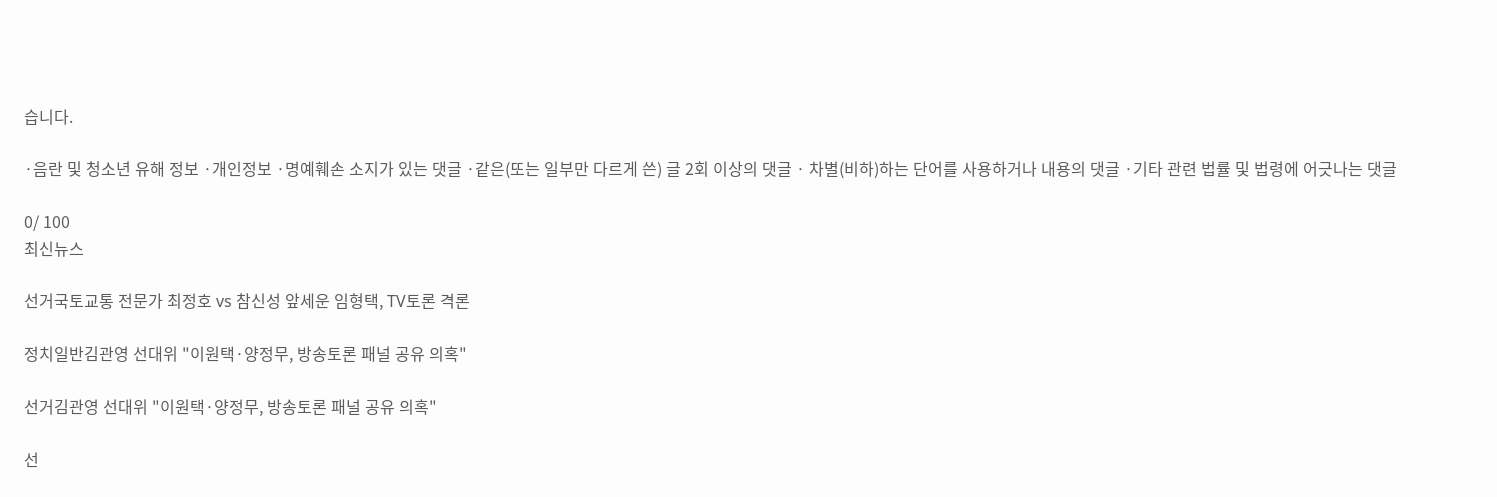습니다.

·음란 및 청소년 유해 정보 ·개인정보 ·명예훼손 소지가 있는 댓글 ·같은(또는 일부만 다르게 쓴) 글 2회 이상의 댓글 · 차별(비하)하는 단어를 사용하거나 내용의 댓글 ·기타 관련 법률 및 법령에 어긋나는 댓글

0/ 100
최신뉴스

선거국토교통 전문가 최정호 vs 참신성 앞세운 임형택, TV토론 격론

정치일반김관영 선대위 "이원택·양정무, 방송토론 패널 공유 의혹"

선거김관영 선대위 "이원택·양정무, 방송토론 패널 공유 의혹"

선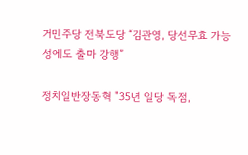거민주당 전북도당 “김관영, 당선무효 가능성에도 출마 강행”

정치일반장동혁 "35년 일당 독점,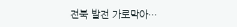전북 발전 가로막아…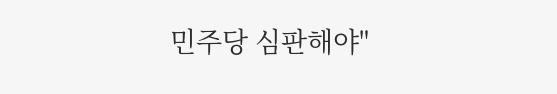민주당 심판해야"